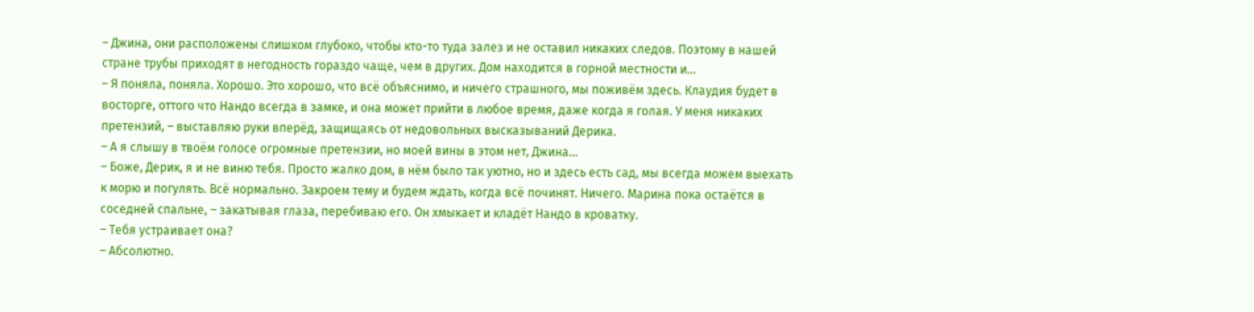– Джина, они расположены слишком глубоко, чтобы кто-то туда залез и не оставил никаких следов. Поэтому в нашей стране трубы приходят в негодность гораздо чаще, чем в других. Дом находится в горной местности и…
– Я поняла, поняла. Хорошо. Это хорошо, что всё объяснимо, и ничего страшного, мы поживём здесь. Клаудия будет в восторге, оттого что Нандо всегда в замке, и она может прийти в любое время, даже когда я голая. У меня никаких претензий, – выставляю руки вперёд, защищаясь от недовольных высказываний Дерика.
– А я слышу в твоём голосе огромные претензии, но моей вины в этом нет, Джина…
– Боже, Дерик, я и не виню тебя. Просто жалко дом, в нём было так уютно, но и здесь есть сад, мы всегда можем выехать к морю и погулять. Всё нормально. Закроем тему и будем ждать, когда всё починят. Ничего. Марина пока остаётся в соседней спальне, – закатывая глаза, перебиваю его. Он хмыкает и кладёт Нандо в кроватку.
– Тебя устраивает она?
– Абсолютно.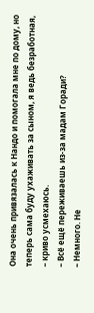Она очень привязалась к Нандо и помогала мне по дому, но теперь сама буду ухаживать за сыном, я ведь безработная, – криво усмехаюсь.
– Всё ещё переживаешь из-за мадам Горади?
– Немного. Не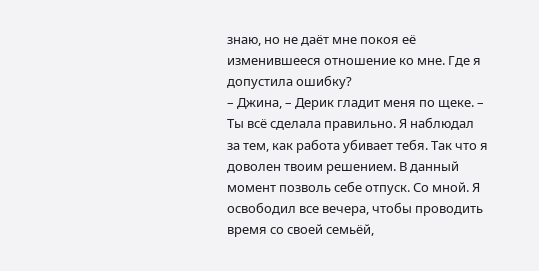знаю, но не даёт мне покоя её изменившееся отношение ко мне. Где я допустила ошибку?
– Джина, – Дерик гладит меня по щеке. – Ты всё сделала правильно. Я наблюдал за тем, как работа убивает тебя. Так что я доволен твоим решением. В данный момент позволь себе отпуск. Со мной. Я освободил все вечера, чтобы проводить время со своей семьёй,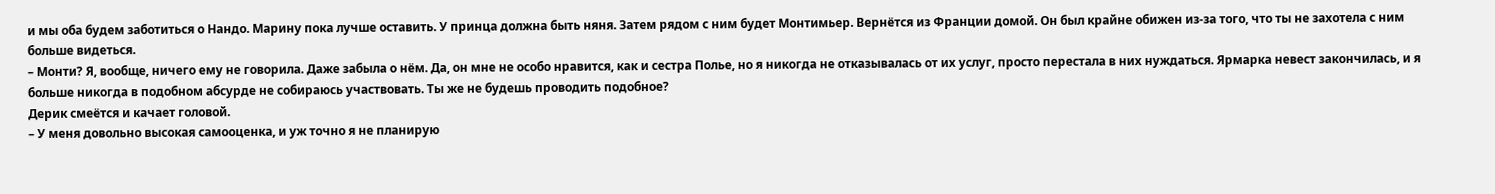и мы оба будем заботиться о Нандо. Марину пока лучше оставить. У принца должна быть няня. Затем рядом с ним будет Монтимьер. Вернётся из Франции домой. Он был крайне обижен из-за того, что ты не захотела с ним больше видеться.
– Монти? Я, вообще, ничего ему не говорила. Даже забыла о нём. Да, он мне не особо нравится, как и сестра Полье, но я никогда не отказывалась от их услуг, просто перестала в них нуждаться. Ярмарка невест закончилась, и я больше никогда в подобном абсурде не собираюсь участвовать. Ты же не будешь проводить подобное?
Дерик смеётся и качает головой.
– У меня довольно высокая самооценка, и уж точно я не планирую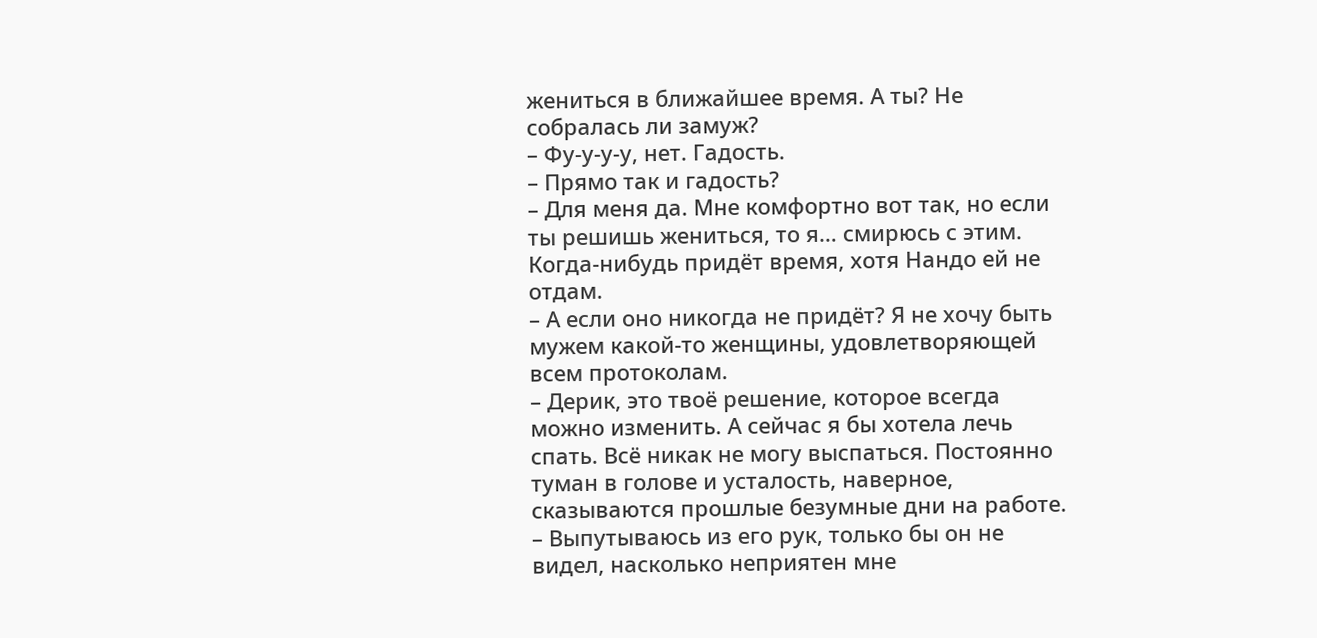жениться в ближайшее время. А ты? Не собралась ли замуж?
– Фу-у-у-у, нет. Гадость.
– Прямо так и гадость?
– Для меня да. Мне комфортно вот так, но если ты решишь жениться, то я… смирюсь с этим. Когда-нибудь придёт время, хотя Нандо ей не отдам.
– А если оно никогда не придёт? Я не хочу быть мужем какой-то женщины, удовлетворяющей всем протоколам.
– Дерик, это твоё решение, которое всегда можно изменить. А сейчас я бы хотела лечь спать. Всё никак не могу выспаться. Постоянно туман в голове и усталость, наверное, сказываются прошлые безумные дни на работе. – Выпутываюсь из его рук, только бы он не видел, насколько неприятен мне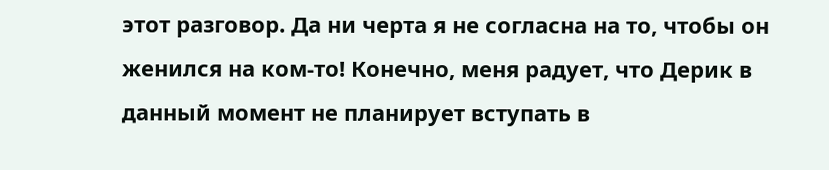этот разговор. Да ни черта я не согласна на то, чтобы он женился на ком-то! Конечно, меня радует, что Дерик в данный момент не планирует вступать в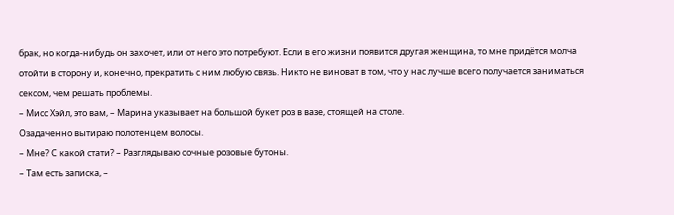брак, но когда-нибудь он захочет, или от него это потребуют. Если в его жизни появится другая женщина, то мне придётся молча отойти в сторону и, конечно, прекратить с ним любую связь. Никто не виноват в том, что у нас лучше всего получается заниматься сексом, чем решать проблемы.
– Мисс Хэйл, это вам, – Марина указывает на большой букет роз в вазе, стоящей на столе.
Озадаченно вытираю полотенцем волосы.
– Мне? С какой стати? – Разглядываю сочные розовые бутоны.
– Там есть записка, –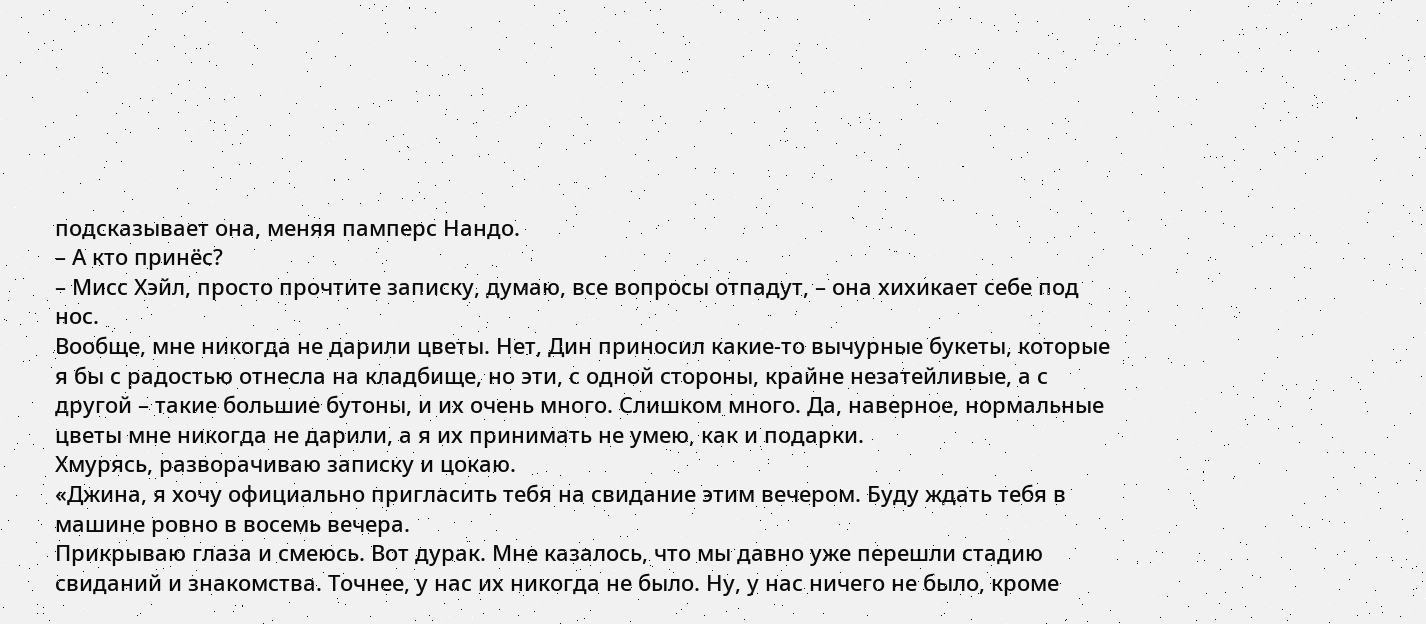подсказывает она, меняя памперс Нандо.
– А кто принёс?
– Мисс Хэйл, просто прочтите записку, думаю, все вопросы отпадут, – она хихикает себе под нос.
Вообще, мне никогда не дарили цветы. Нет, Дин приносил какие-то вычурные букеты, которые я бы с радостью отнесла на кладбище, но эти, с одной стороны, крайне незатейливые, а с другой – такие большие бутоны, и их очень много. Слишком много. Да, наверное, нормальные цветы мне никогда не дарили, а я их принимать не умею, как и подарки.
Хмурясь, разворачиваю записку и цокаю.
«Джина, я хочу официально пригласить тебя на свидание этим вечером. Буду ждать тебя в машине ровно в восемь вечера.
Прикрываю глаза и смеюсь. Вот дурак. Мне казалось, что мы давно уже перешли стадию свиданий и знакомства. Точнее, у нас их никогда не было. Ну, у нас ничего не было, кроме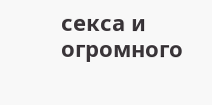секса и огромного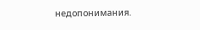недопонимания.